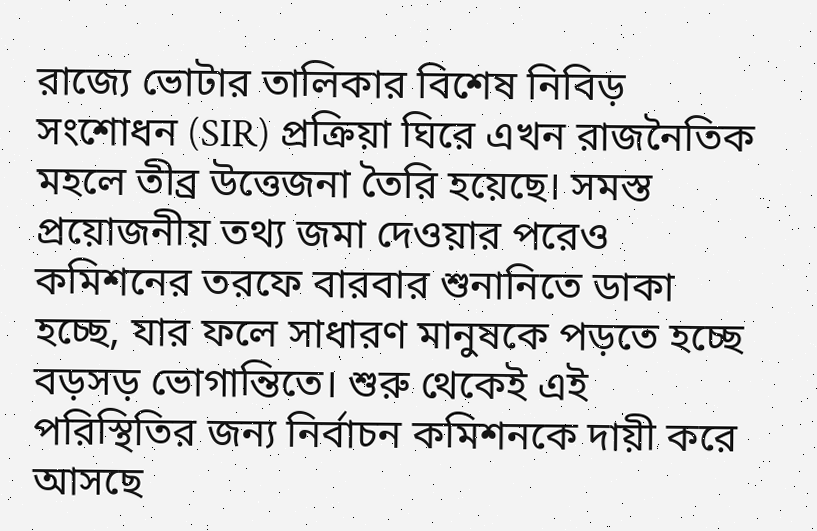রাজ্যে ভোটার তালিকার বিশেষ নিবিড় সংশোধন (SIR) প্রক্রিয়া ঘিরে এখন রাজনৈতিক মহলে তীব্র উত্তেজনা তৈরি হয়েছে। সমস্ত প্রয়োজনীয় তথ্য জমা দেওয়ার পরেও কমিশনের তরফে বারবার শুনানিতে ডাকা হচ্ছে, যার ফলে সাধারণ মানুষকে পড়তে হচ্ছে বড়সড় ভোগান্তিতে। শুরু থেকেই এই পরিস্থিতির জন্য নির্বাচন কমিশনকে দায়ী করে আসছে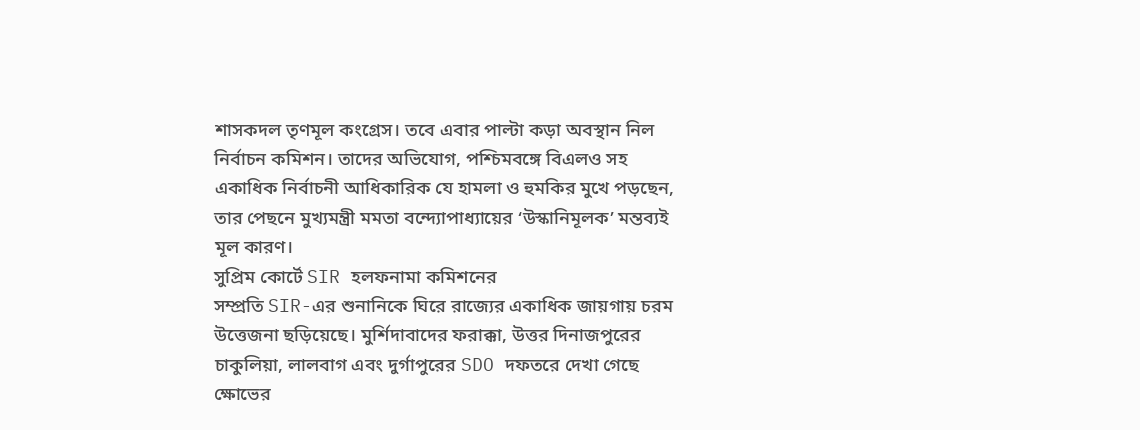শাসকদল তৃণমূল কংগ্রেস। তবে এবার পাল্টা কড়া অবস্থান নিল নির্বাচন কমিশন। তাদের অভিযোগ, পশ্চিমবঙ্গে বিএলও সহ একাধিক নির্বাচনী আধিকারিক যে হামলা ও হুমকির মুখে পড়ছেন, তার পেছনে মুখ্যমন্ত্রী মমতা বন্দ্যোপাধ্যায়ের ‘উস্কানিমূলক’ মন্তব্যই মূল কারণ।
সুপ্রিম কোর্টে SIR হলফনামা কমিশনের
সম্প্রতি SIR-এর শুনানিকে ঘিরে রাজ্যের একাধিক জায়গায় চরম উত্তেজনা ছড়িয়েছে। মুর্শিদাবাদের ফরাক্কা, উত্তর দিনাজপুরের চাকুলিয়া, লালবাগ এবং দুর্গাপুরের SDO দফতরে দেখা গেছে ক্ষোভের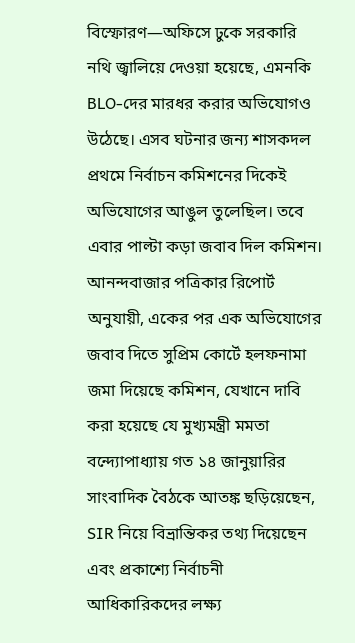বিস্ফোরণ—অফিসে ঢুকে সরকারি নথি জ্বালিয়ে দেওয়া হয়েছে, এমনকি BLO-দের মারধর করার অভিযোগও উঠেছে। এসব ঘটনার জন্য শাসকদল প্রথমে নির্বাচন কমিশনের দিকেই অভিযোগের আঙুল তুলেছিল। তবে এবার পাল্টা কড়া জবাব দিল কমিশন। আনন্দবাজার পত্রিকার রিপোর্ট অনুযায়ী, একের পর এক অভিযোগের জবাব দিতে সুপ্রিম কোর্টে হলফনামা জমা দিয়েছে কমিশন, যেখানে দাবি করা হয়েছে যে মুখ্যমন্ত্রী মমতা বন্দ্যোপাধ্যায় গত ১৪ জানুয়ারির সাংবাদিক বৈঠকে আতঙ্ক ছড়িয়েছেন, SIR নিয়ে বিভ্রান্তিকর তথ্য দিয়েছেন এবং প্রকাশ্যে নির্বাচনী আধিকারিকদের লক্ষ্য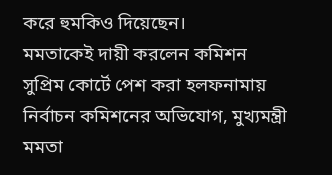করে হুমকিও দিয়েছেন।
মমতাকেই দায়ী করলেন কমিশন
সুপ্রিম কোর্টে পেশ করা হলফনামায় নির্বাচন কমিশনের অভিযোগ, মুখ্যমন্ত্রী মমতা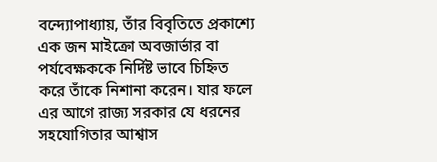বন্দ্যোপাধ্যায়, তাঁর বিবৃতিতে প্রকাশ্যে এক জন মাইক্রো অবজার্ভার বা পর্যবেক্ষককে নির্দিষ্ট ভাবে চিহ্নিত করে তাঁকে নিশানা করেন। যার ফলে এর আগে রাজ্য সরকার যে ধরনের সহযোগিতার আশ্বাস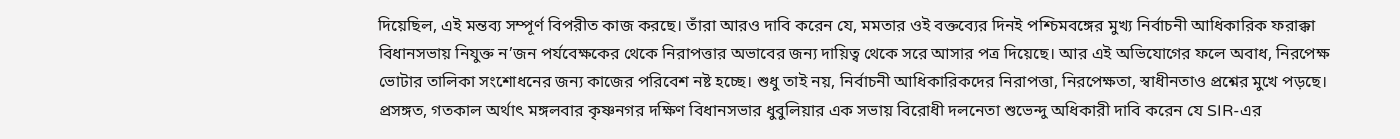দিয়েছিল, এই মন্তব্য সম্পূর্ণ বিপরীত কাজ করছে। তাঁরা আরও দাবি করেন যে, মমতার ওই বক্তব্যের দিনই পশ্চিমবঙ্গের মুখ্য নির্বাচনী আধিকারিক ফরাক্কা বিধানসভায় নিযুক্ত ন’জন পর্যবেক্ষকের থেকে নিরাপত্তার অভাবের জন্য দায়িত্ব থেকে সরে আসার পত্র দিয়েছে। আর এই অভিযোগের ফলে অবাধ, নিরপেক্ষ ভোটার তালিকা সংশোধনের জন্য কাজের পরিবেশ নষ্ট হচ্ছে। শুধু তাই নয়, নির্বাচনী আধিকারিকদের নিরাপত্তা, নিরপেক্ষতা, স্বাধীনতাও প্রশ্নের মুখে পড়ছে।
প্রসঙ্গত, গতকাল অর্থাৎ মঙ্গলবার কৃষ্ণনগর দক্ষিণ বিধানসভার ধুবুলিয়ার এক সভায় বিরোধী দলনেতা শুভেন্দু অধিকারী দাবি করেন যে SIR-এর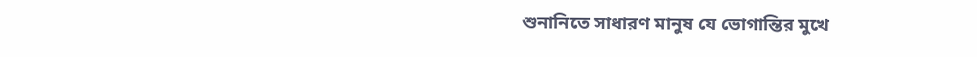শুনানিতে সাধারণ মানুষ যে ভোগান্তির মুখে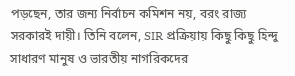পড়ছেন, তার জন্য নির্বাচন কমিশন নয়, বরং রাজ্য সরকারই দায়ী। তিনি বলেন, SIR প্রক্রিয়ায় কিছু কিছু হিন্দু সাধারণ মানুষ ও ভারতীয় নাগরিকদের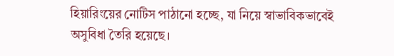হিয়ারিংয়ের নোটিস পাঠানো হচ্ছে, যা নিয়ে স্বাভাবিকভাবেই অসুবিধা তৈরি হয়েছে।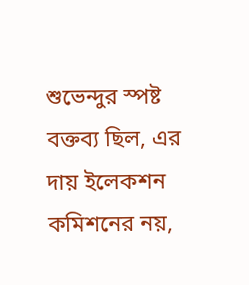শুভেন্দুর স্পষ্ট বক্তব্য ছিল, এর দায় ইলেকশন কমিশনের নয়,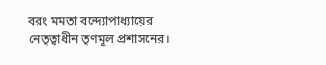বরং মমতা বন্দ্যোপাধ্যায়ের নেতৃত্বাধীন তৃণমূল প্রশাসনের।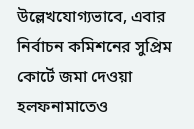উল্লেখযোগ্যভাবে, এবার নির্বাচন কমিশনের সুপ্রিম কোর্টে জমা দেওয়া হলফনামাতেও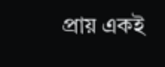প্রায় একই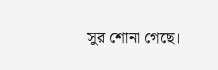সুর শোনা গেছে।